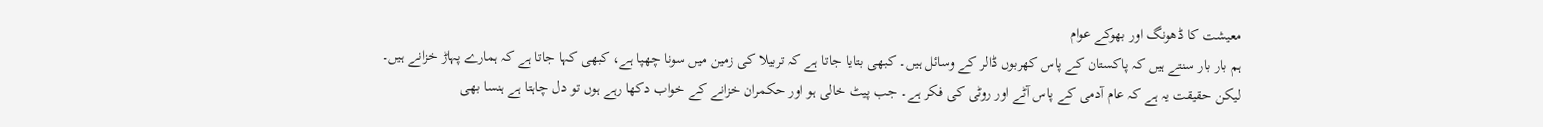معیشت کا ڈھونگ اور بھوکے عوام
ہم بار بار سنتے ہیں کہ پاکستان کے پاس کھربوں ڈالر کے وسائل ہیں۔ کبھی بتایا جاتا ہے کہ تربیلا کی زمین میں سونا چھپا ہے، کبھی کہا جاتا ہے کہ ہمارے پہاڑ خزانے ہیں۔ لیکن حقیقت یہ ہے کہ عام آدمی کے پاس آٹے اور روٹی کی فکر ہے۔ جب پیٹ خالی ہو اور حکمران خزانے کے خواب دکھا رہے ہوں تو دل چاہتا ہے ہنسا بھی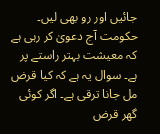جائیں اور رو بھی لیں۔
حکومت آج دعویٰ کر رہی ہے کہ معیشت بہتر راستے پر ہے۔ سوال یہ ہے کہ کیا قرض مل جانا ترقی ہے۔ اگر کوئی گھر قرض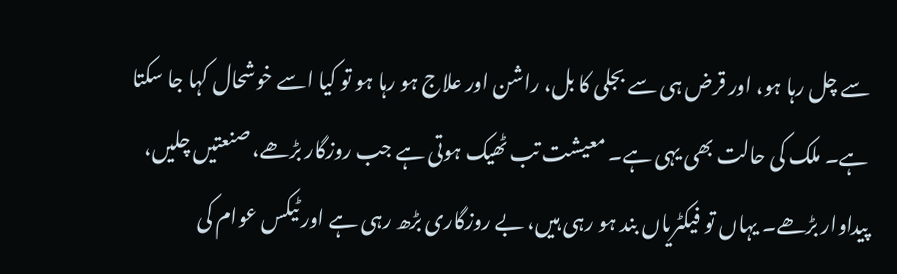سے چل رہا ہو، اور قرض ہی سے بجلی کا بل، راشن اور علاج ہو رہا ہو تو کیا اسے خوشحال کہا جا سکتا ہے۔ ملک کی حالت بھی یہی ہے۔ معیشت تب ٹھیک ہوتی ہے جب روزگار بڑھے، صنعتیں چلیں، پیداوار بڑھے۔ یہاں تو فیکٹریاں بند ہو رہی ہیں، بے روزگاری بڑھ رہی ہے اور ٹیکس عوام کی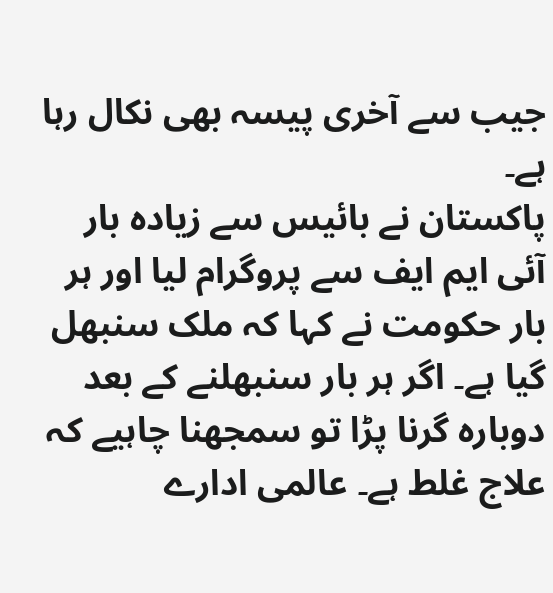جیب سے آخری پیسہ بھی نکال رہا ہے۔
پاکستان نے بائیس سے زیادہ بار آئی ایم ایف سے پروگرام لیا اور ہر بار حکومت نے کہا کہ ملک سنبھل گیا ہے۔ اگر ہر بار سنبھلنے کے بعد دوبارہ گرنا پڑا تو سمجھنا چاہیے کہ علاج غلط ہے۔ عالمی ادارے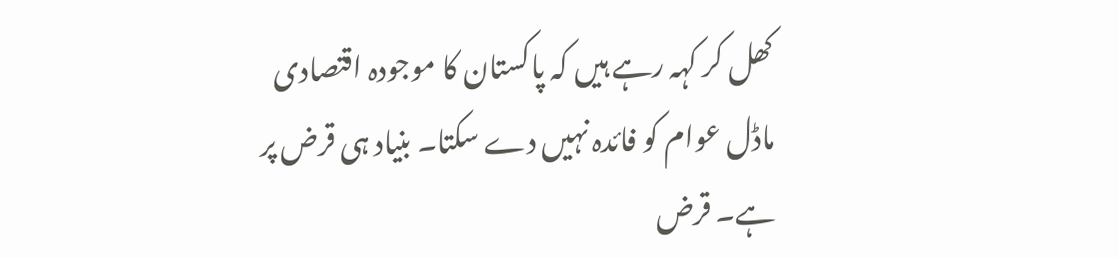کھل کر کہہ رہے ہیں کہ پاکستان کا موجودہ اقتصادی ماڈل عوام کو فائدہ نہیں دے سکتا۔ بنیاد ہی قرض پر ہے۔ قرض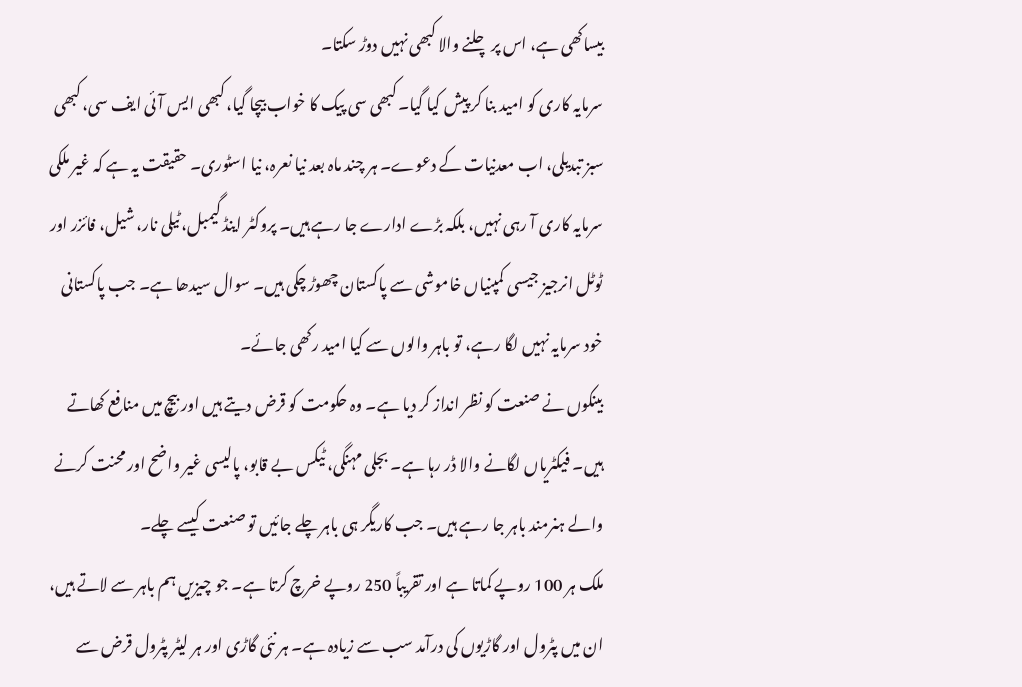بیساکھی ہے، اس پر چلنے والا کبھی نہیں دوڑ سکتا۔
سرمایہ کاری کو امید بنا کر پیش کیا گیا۔ کبھی سی پیک کا خواب بیچا گیا، کبھی ایس آئی ایف سی، کبھی سبز تبدیلی، اب معدنیات کے دعوے۔ ہر چند ماہ بعد نیا نعرہ، نیا اسٹوری۔ حقیقت یہ ہے کہ غیر ملکی سرمایہ کاری آ رہی نہیں، بلکہ بڑے ادارے جا رہے ہیں۔ پروکٹر اینڈ گیمبل، ٹیلی نار، شیل، فائزر اور ٹوٹل انرجیز جیسی کمپنیاں خاموشی سے پاکستان چھوڑ چکی ہیں۔ سوال سیدھا ہے۔ جب پاکستانی خود سرمایہ نہیں لگا رہے، تو باہر والوں سے کیا امید رکھی جائے۔
بینکوں نے صنعت کو نظر انداز کر دیا ہے۔ وہ حکومت کو قرض دیتے ہیں اور بیچ میں منافع کھاتے ہیں۔ فیکٹریاں لگانے والا ڈر رہا ہے۔ بجلی مہنگی، ٹیکس بے قابو، پالیسی غیر واضح اور محنت کرنے والے ہنرمند باہر جا رہے ہیں۔ جب کاریگر ہی باہر چلے جائیں تو صنعت کیسے چلے۔
ملک ہر 100 روپے کماتا ہے اور تقریباً 250 روپے خرچ کرتا ہے۔ جو چیزیں ہم باہر سے لاتے ہیں، ان میں پٹرول اور گاڑیوں کی درآمد سب سے زیادہ ہے۔ ہر نئی گاڑی اور ہر لیٹر پٹرول قرض سے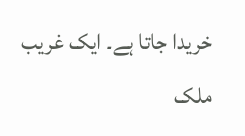خریدا جاتا ہے۔ ایک غریب ملک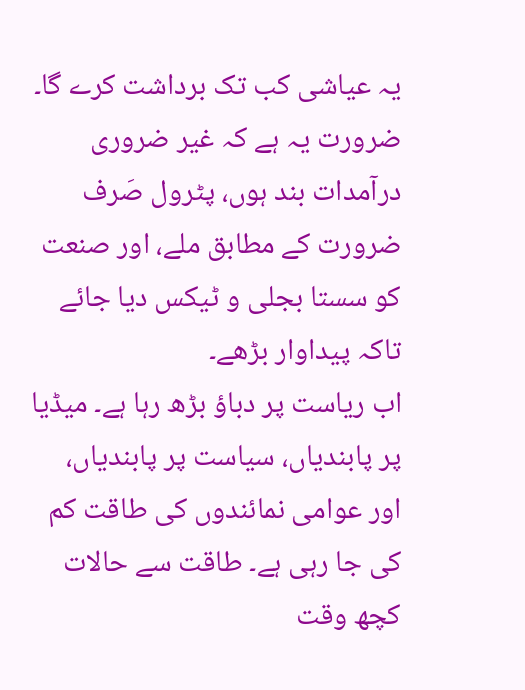یہ عیاشی کب تک برداشت کرے گا۔ ضرورت یہ ہے کہ غیر ضروری درآمدات بند ہوں، پٹرول صَرف ضرورت کے مطابق ملے، اور صنعت کو سستا بجلی و ٹیکس دیا جائے تاکہ پیداوار بڑھے۔
اب ریاست پر دباؤ بڑھ رہا ہے۔ میڈیا پر پابندیاں، سیاست پر پابندیاں، اور عوامی نمائندوں کی طاقت کم کی جا رہی ہے۔ طاقت سے حالات کچھ وقت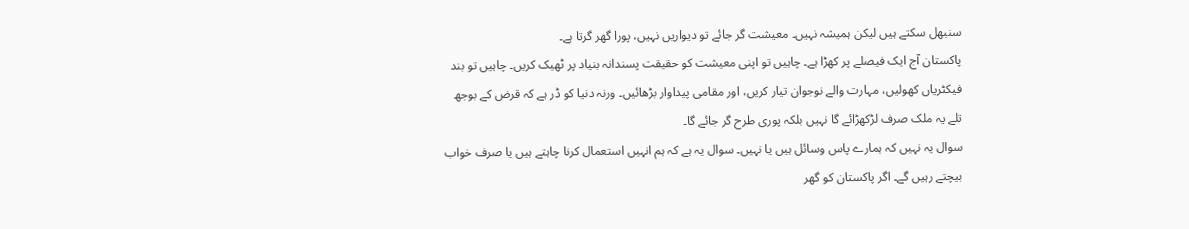سنبھل سکتے ہیں لیکن ہمیشہ نہیں۔ معیشت گر جائے تو دیواریں نہیں، پورا گھر گرتا ہے۔
پاکستان آج ایک فیصلے پر کھڑا ہے۔ چاہیں تو اپنی معیشت کو حقیقت پسندانہ بنیاد پر ٹھیک کریں۔ چاہیں تو بند فیکٹریاں کھولیں، مہارت والے نوجوان تیار کریں، اور مقامی پیداوار بڑھائیں۔ ورنہ دنیا کو ڈر ہے کہ قرض کے بوجھ تلے یہ ملک صرف لڑکھڑائے گا نہیں بلکہ پوری طرح گر جائے گا۔
سوال یہ نہیں کہ ہمارے پاس وسائل ہیں یا نہیں۔ سوال یہ ہے کہ ہم انہیں استعمال کرنا چاہتے ہیں یا صرف خواب بیچتے رہیں گے۔ اگر پاکستان کو گھر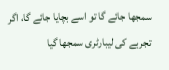سمجھا جائے گا تو اسے بچایا جائے گا، اگر تجربے کی لیبارٹری سمجھا گیا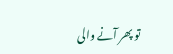تو پھر آنے والی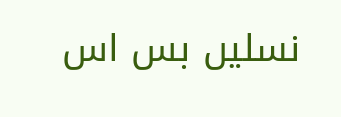نسلیں بس اس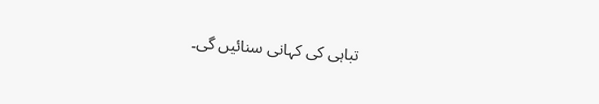تباہی کی کہانی سنائیں گی۔